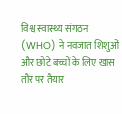विश्व स्वास्थ्य संगठन (WHO) ने नवजात शिशुओं और छोटे बच्चों के लिए खास तौर पर तैयार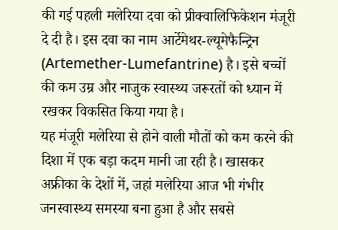की गई पहली मलेरिया दवा को प्रीक्वालिफिकेशन मंजूरी दे दी है। इस दवा का नाम आर्टेमेथर-ल्यूमेफैन्ट्रिन (Artemether-Lumefantrine) है। इसे बच्चों की कम उम्र और नाजुक स्वास्थ्य जरूरतों को ध्यान में रखकर विकसित किया गया है।
यह मंजूरी मलेरिया से होने वाली मौतों को कम करने की दिशा में एक बड़ा कदम मानी जा रही है। खासकर अफ्रीका के देशों में, जहां मलेरिया आज भी गंभीर जनस्वास्थ्य समस्या बना हुआ है और सबसे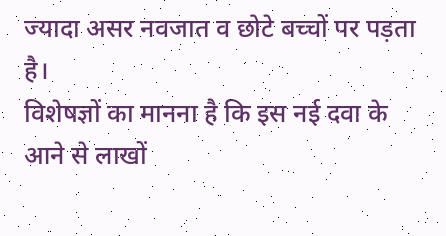ज्यादा असर नवजात व छोटे बच्चों पर पड़ता है।
विशेषज्ञों का मानना है कि इस नई दवा के आने से लाखों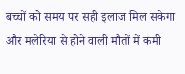बच्चों को समय पर सही इलाज मिल सकेगा और मलेरिया से होने वाली मौतों में कमी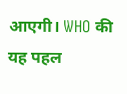आएगी। WHO की यह पहल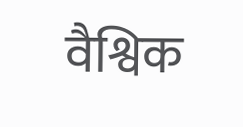वैश्विक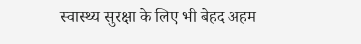स्वास्थ्य सुरक्षा के लिए भी बेहद अहम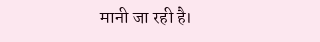मानी जा रही है।